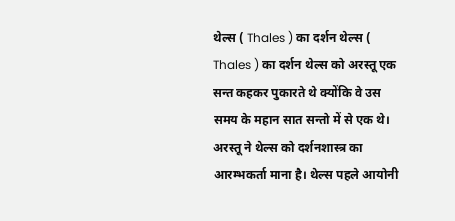थेल्स ( Thales ) का दर्शन थेल्स ( Thales ) का दर्शन थेल्स को अरस्तू एक सन्त कहकर पुकारते थे क्योंकि वे उस समय के महान सात सन्तो में से एक थे। अरस्तू ने थेल्स को दर्शनशास्त्र का आरम्भकर्ता माना है। थेल्स पहले आयोनी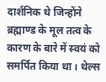दार्शनिक थे जिन्होंने ब्रह्माण्ड के मूल तत्व के कारण के बारे में स्वयं को समर्पित किया था। थेल्स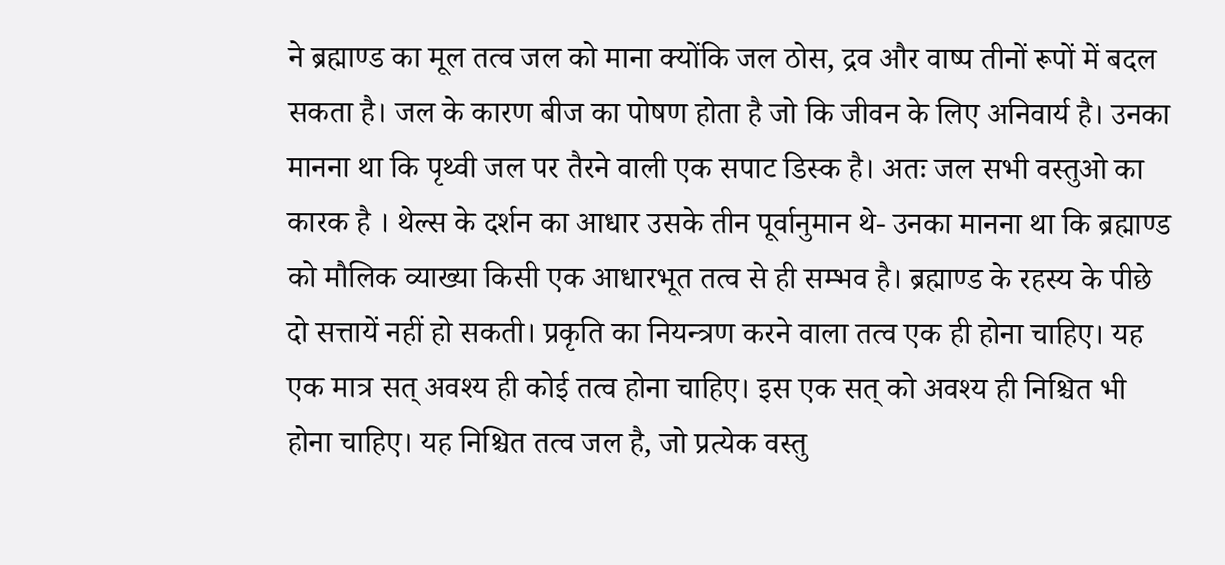ने ब्रह्माण्ड का मूल तत्व जल को माना क्योंकि जल ठोस, द्रव और वाष्प तीनों रूपों में बदल सकता है। जल के कारण बीज का पोषण होता है जो कि जीवन के लिए अनिवार्य है। उनका मानना था कि पृथ्वी जल पर तैरने वाली एक सपाट डिस्क है। अतः जल सभी वस्तुओ का कारक है । थेल्स के दर्शन का आधार उसके तीन पूर्वानुमान थे- उनका मानना था कि ब्रह्माण्ड को मौलिक व्याख्या किसी एक आधारभूत तत्व से ही सम्भव है। ब्रह्माण्ड के रहस्य के पीछे दो सत्तायें नहीं हो सकती। प्रकृति का नियन्त्रण करने वाला तत्व एक ही होना चाहिए। यह एक मात्र सत् अवश्य ही कोई तत्व होना चाहिए। इस एक सत् को अवश्य ही निश्चित भी होना चाहिए। यह निश्चित तत्व जल है, जो प्रत्येक वस्तु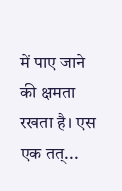में पाए जाने की क्षमता रखता है। एस एक तत्...